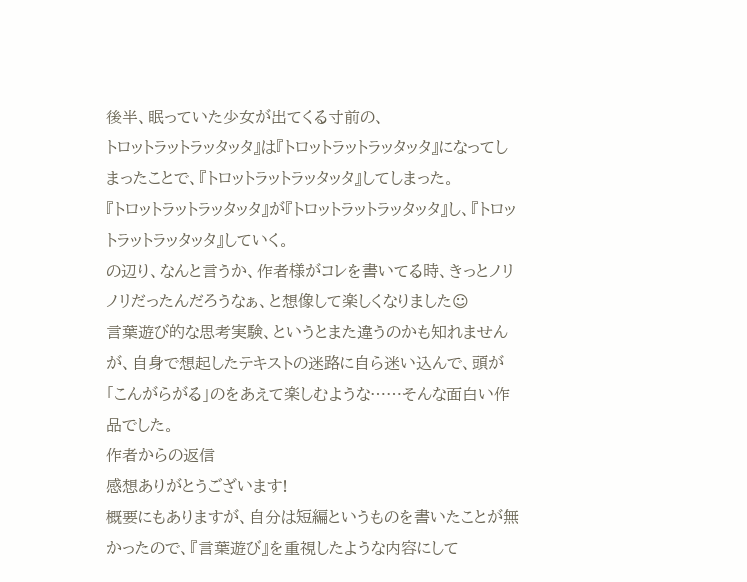後半、眠っていた少女が出てくる寸前の、
トロットラットラッタッタ』は『トロットラットラッタッタ』になってしまったことで、『トロットラットラッタッタ』してしまった。
『トロットラットラッタッタ』が『トロットラットラッタッタ』し、『トロットラットラッタッタ』していく。
の辺り、なんと言うか、作者様がコレを書いてる時、きっとノリノリだったんだろうなぁ、と想像して楽しくなりました☺
言葉遊び的な思考実験、というとまた違うのかも知れませんが、自身で想起したテキストの迷路に自ら迷い込んで、頭が「こんがらがる」のをあえて楽しむような……そんな面白い作品でした。
作者からの返信
感想ありがとうございます!
概要にもありますが、自分は短編というものを書いたことが無かったので、『言葉遊び』を重視したような内容にして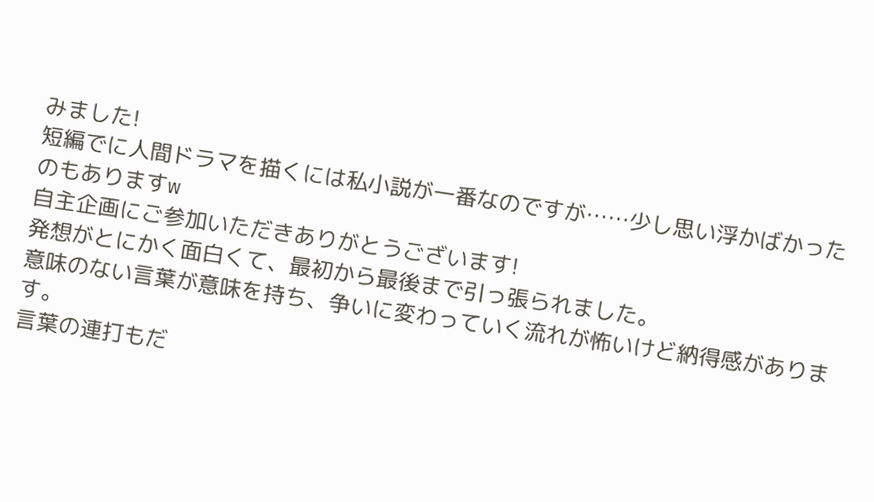みました!
短編でに人間ドラマを描くには私小説が一番なのですが……少し思い浮かばかったのもありますw
自主企画にご参加いただきありがとうございます!
発想がとにかく面白くて、最初から最後まで引っ張られました。
意味のない言葉が意味を持ち、争いに変わっていく流れが怖いけど納得感があります。
言葉の連打もだ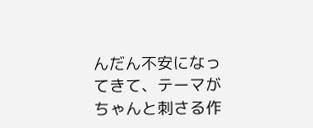んだん不安になってきて、テーマがちゃんと刺さる作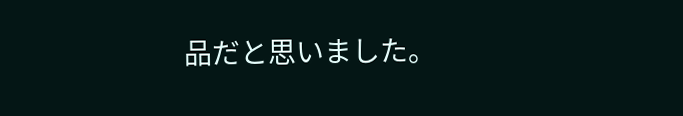品だと思いました。